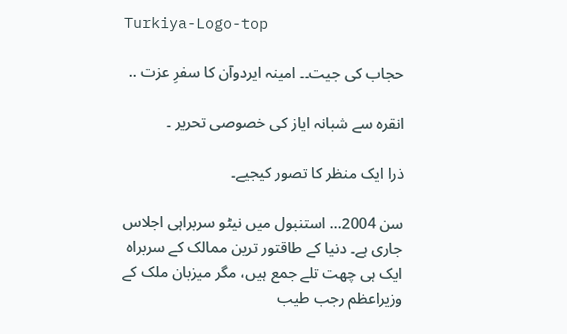Turkiya-Logo-top

حجاب کی جیت۔۔ امینہ ایردوآن کا سفرِ عزت ..

انقرہ سے شبانہ ایاز کی خصوصی تحریر ۔

ذرا ایک منظر کا تصور کیجیے۔

سن 2004… استنبول میں نیٹو سربراہی اجلاس جاری ہے۔ دنیا کے طاقتور ترین ممالک کے سربراہ ایک ہی چھت تلے جمع ہیں، مگر میزبان ملک کے وزیراعظم رجب طیب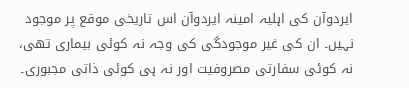ایردوآن کی اہلیہ امینہ ایردوآن اس تاریخی موقع پر موجود نہیں۔ ان کی غیر موجودگی کی وجہ نہ کوئی بیماری تھی، نہ کوئی سفارتی مصروفیت اور نہ ہی کوئی ذاتی مجبوری۔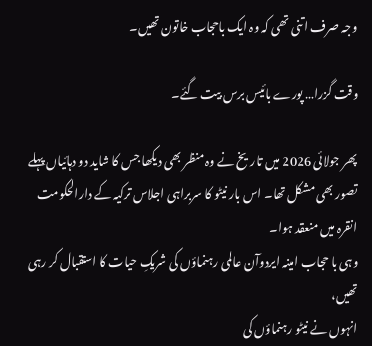وجہ صرف اتنی تھی کہ وہ ایک باحجاب خاتون تھیں۔

وقت گزرا… پورے بائیس برس بیت گئے۔

پھر جولائی 2026 میں تاریخ نے وہ منظر بھی دیکھا جس کا شاید دو دہائیاں پہلے تصور بھی مشکل تھا۔ اس بار نیٹو کا سربراہی اجلاس ترکیہ کے دارالحکومت انقرہ میں منعقد ہوا۔
وہی با حجاب امینہ ایردوآن عالمی رہنماؤں کی شریکِ حیات کا استقبال کر رہی تھیں،
انہوں نے نیٹو رہنماؤں کی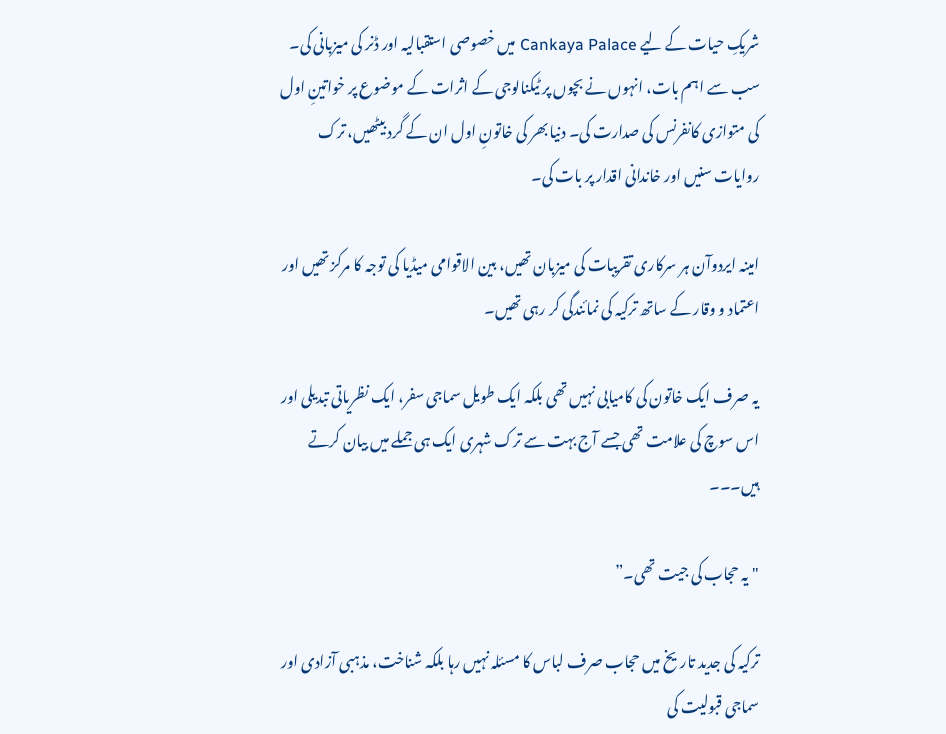شریکِ حیات کے لیے Cankaya Palace میں خصوصی استقبالیہ اور ڈنر کی میزبانی کی۔ سب سے اہم بات، انہوں نے بچوں پر ٹیکنالوجی کے اثرات کے موضوع پر خواتینِ اول کی متوازی کانفرنس کی صدارت کی۔ دنیا بھر کی خاتونِ اول ان کے گرد بیٹھیں، ترک روایات سنیں اور خاندانی اقدار پر بات کی۔

امینہ ایردوآن ہر سرکاری تقریبات کی میزبان تھیں، بین الاقوامی میڈیا کی توجہ کا مرکز تھیں اور اعتماد و وقار کے ساتھ ترکیہ کی نمائندگی کر رہی تھیں۔

یہ صرف ایک خاتون کی کامیابی نہیں تھی بلکہ ایک طویل سماجی سفر، ایک نظریاتی تبدیلی اور اس سوچ کی علامت تھی جسے آج بہت سے ترک شہری ایک ہی جملے میں بیان کرتے ہیں۔۔۔

"یہ حجاب کی جیت تھی۔”

ترکیہ کی جدید تاریخ میں حجاب صرف لباس کا مسئلہ نہیں رہا بلکہ شناخت، مذہبی آزادی اور سماجی قبولیت کی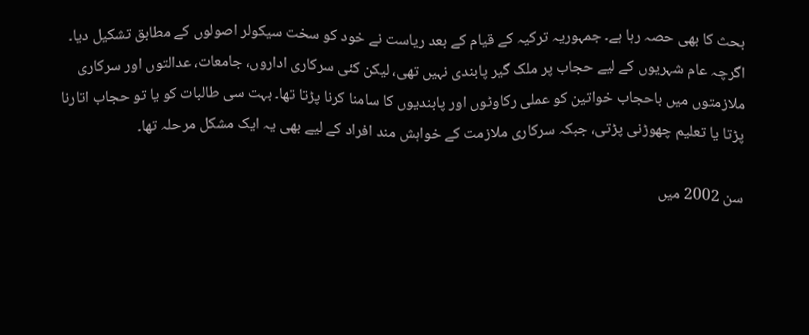بحث کا بھی حصہ رہا ہے۔ جمہوریہ ترکیہ کے قیام کے بعد ریاست نے خود کو سخت سیکولر اصولوں کے مطابق تشکیل دیا۔ اگرچہ عام شہریوں کے لیے حجاب پر ملک گیر پابندی نہیں تھی، لیکن کئی سرکاری اداروں، جامعات، عدالتوں اور سرکاری ملازمتوں میں باحجاب خواتین کو عملی رکاوٹوں اور پابندیوں کا سامنا کرنا پڑتا تھا۔ بہت سی طالبات کو یا تو حجاب اتارنا پڑتا یا تعلیم چھوڑنی پڑتی، جبکہ سرکاری ملازمت کے خواہش مند افراد کے لیے بھی یہ ایک مشکل مرحلہ تھا۔

سن 2002 میں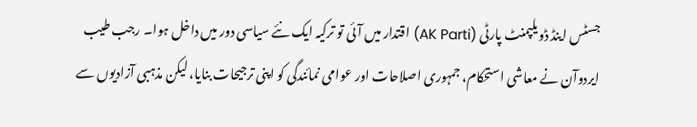جسٹس اینڈ ڈویلپمنٹ پارٹی (AK Parti) اقتدار میں آئی تو ترکیہ ایک نئے سیاسی دور میں داخل ہوا۔ رجب طیب ایردوآن نے معاشی استحکام، جمہوری اصلاحات اور عوامی نمائندگی کو اپنی ترجیحات بنایا، لیکن مذہبی آزادیوں سے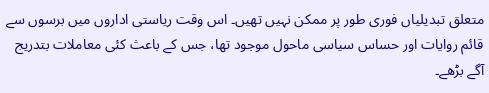متعلق تبدیلیاں فوری طور پر ممکن نہیں تھیں۔ اس وقت ریاستی اداروں میں برسوں سے قائم روایات اور حساس سیاسی ماحول موجود تھا، جس کے باعث کئی معاملات بتدریج آگے بڑھے۔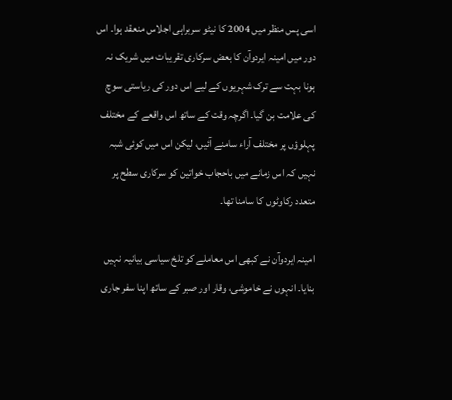اسی پس منظر میں 2004 کا نیٹو سربراہی اجلاس منعقد ہوا۔ اس دور میں امینہ ایردوآن کا بعض سرکاری تقریبات میں شریک نہ ہونا بہت سے ترک شہریوں کے لیے اس دور کی ریاستی سوچ کی علامت بن گیا۔ اگرچہ وقت کے ساتھ اس واقعے کے مختلف پہلوؤں پر مختلف آراء سامنے آئیں، لیکن اس میں کوئی شبہ نہیں کہ اس زمانے میں باحجاب خواتین کو سرکاری سطح پر متعدد رکاوٹوں کا سامنا تھا۔

امینہ ایردوآن نے کبھی اس معاملے کو تلخ سیاسی بیانیہ نہیں بنایا۔ انہوں نے خاموشی، وقار اور صبر کے ساتھ اپنا سفر جاری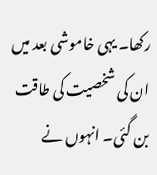رکھا۔ یہی خاموشی بعد میں ان کی شخصیت کی طاقت بن گئی۔ انہوں نے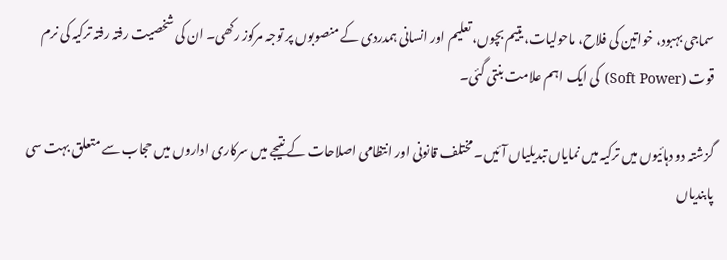سماجی بہبود، خواتین کی فلاح، ماحولیات، یتیم بچوں، تعلیم اور انسانی ہمدردی کے منصوبوں پر توجہ مرکوز رکھی۔ ان کی شخصیت رفتہ رفتہ ترکیہ کی نرم قوت (Soft Power) کی ایک اہم علامت بنتی گئی۔

گزشتہ دو دہائیوں میں ترکیہ میں نمایاں تبدیلیاں آئیں۔ مختلف قانونی اور انتظامی اصلاحات کے نتیجے میں سرکاری اداروں میں حجاب سے متعلق بہت سی پابندیاں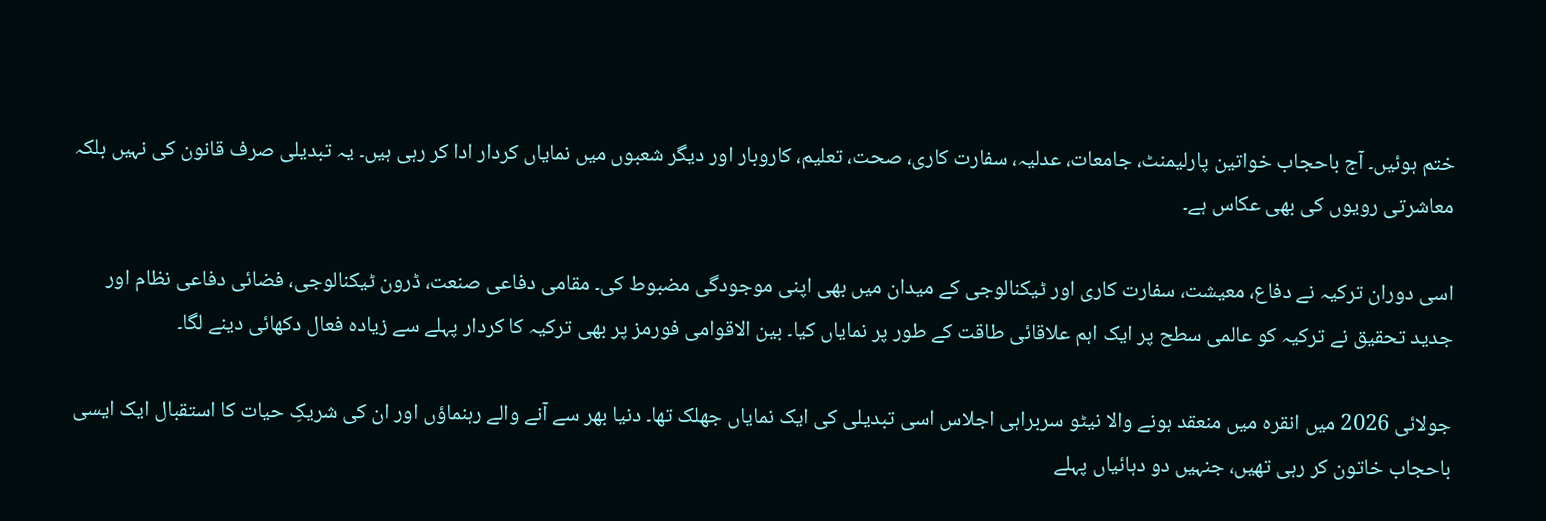ختم ہوئیں۔ آج باحجاب خواتین پارلیمنٹ، جامعات، عدلیہ، سفارت کاری، صحت، تعلیم، کاروبار اور دیگر شعبوں میں نمایاں کردار ادا کر رہی ہیں۔ یہ تبدیلی صرف قانون کی نہیں بلکہ معاشرتی رویوں کی بھی عکاس ہے۔

اسی دوران ترکیہ نے دفاع، معیشت، سفارت کاری اور ٹیکنالوجی کے میدان میں بھی اپنی موجودگی مضبوط کی۔ مقامی دفاعی صنعت، ڈرون ٹیکنالوجی، فضائی دفاعی نظام اور جدید تحقیق نے ترکیہ کو عالمی سطح پر ایک اہم علاقائی طاقت کے طور پر نمایاں کیا۔ بین الاقوامی فورمز پر بھی ترکیہ کا کردار پہلے سے زیادہ فعال دکھائی دینے لگا۔

جولائی 2026 میں انقرہ میں منعقد ہونے والا نیٹو سربراہی اجلاس اسی تبدیلی کی ایک نمایاں جھلک تھا۔ دنیا بھر سے آنے والے رہنماؤں اور ان کی شریکِ حیات کا استقبال ایک ایسی باحجاب خاتون کر رہی تھیں، جنہیں دو دہائیاں پہلے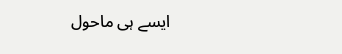ایسے ہی ماحول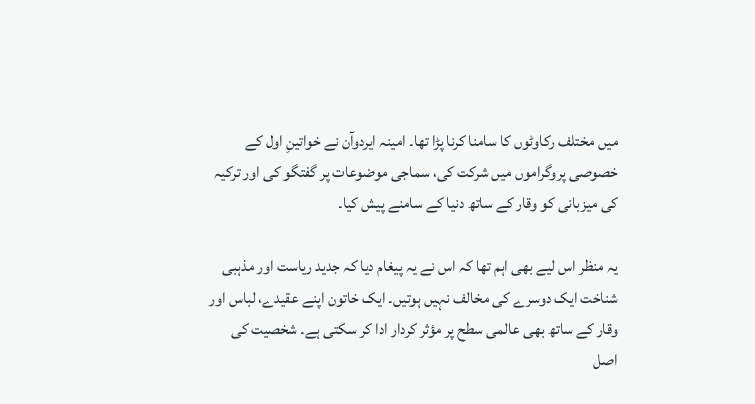میں مختلف رکاوٹوں کا سامنا کرنا پڑا تھا۔ امینہ ایردوآن نے خواتینِ اول کے خصوصی پروگراموں میں شرکت کی، سماجی موضوعات پر گفتگو کی اور ترکیہ کی میزبانی کو وقار کے ساتھ دنیا کے سامنے پیش کیا۔

یہ منظر اس لیے بھی اہم تھا کہ اس نے یہ پیغام دیا کہ جدید ریاست اور مذہبی شناخت ایک دوسرے کی مخالف نہیں ہوتیں۔ ایک خاتون اپنے عقیدے، لباس اور وقار کے ساتھ بھی عالمی سطح پر مؤثر کردار ادا کر سکتی ہے۔ شخصیت کی اصل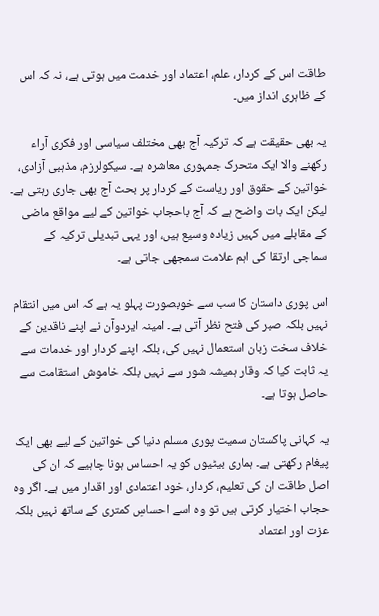طاقت اس کے کردار، علم، اعتماد اور خدمت میں ہوتی ہے، نہ کہ اس کے ظاہری انداز میں۔

یہ بھی حقیقت ہے کہ ترکیہ آج بھی مختلف سیاسی اور فکری آراء رکھنے والا ایک متحرک جمہوری معاشرہ ہے۔ سیکولرزم، مذہبی آزادی، خواتین کے حقوق اور ریاست کے کردار پر بحث آج بھی جاری رہتی ہے۔ لیکن ایک بات واضح ہے کہ آج باحجاب خواتین کے لیے مواقع ماضی کے مقابلے میں کہیں زیادہ وسیع ہیں، اور یہی تبدیلی ترکیہ کے سماجی ارتقا کی اہم علامت سمجھی جاتی ہے۔

اس پوری داستان کا سب سے خوبصورت پہلو یہ ہے کہ اس میں انتقام نہیں بلکہ صبر کی فتح نظر آتی ہے۔ امینہ ایردوآن نے اپنے ناقدین کے خلاف سخت زبان استعمال نہیں کی، بلکہ اپنے کردار اور خدمات سے یہ ثابت کیا کہ وقار ہمیشہ شور سے نہیں بلکہ خاموش استقامت سے حاصل ہوتا ہے۔

یہ کہانی پاکستان سمیت پوری مسلم دنیا کی خواتین کے لیے بھی ایک پیغام رکھتی ہے۔ ہماری بیٹیوں کو یہ احساس ہونا چاہیے کہ ان کی اصل طاقت ان کی تعلیم، کردار، خود اعتمادی اور اقدار میں ہے۔ اگر وہ حجاب اختیار کرتی ہیں تو وہ اسے احساسِ کمتری کے ساتھ نہیں بلکہ عزت اور اعتماد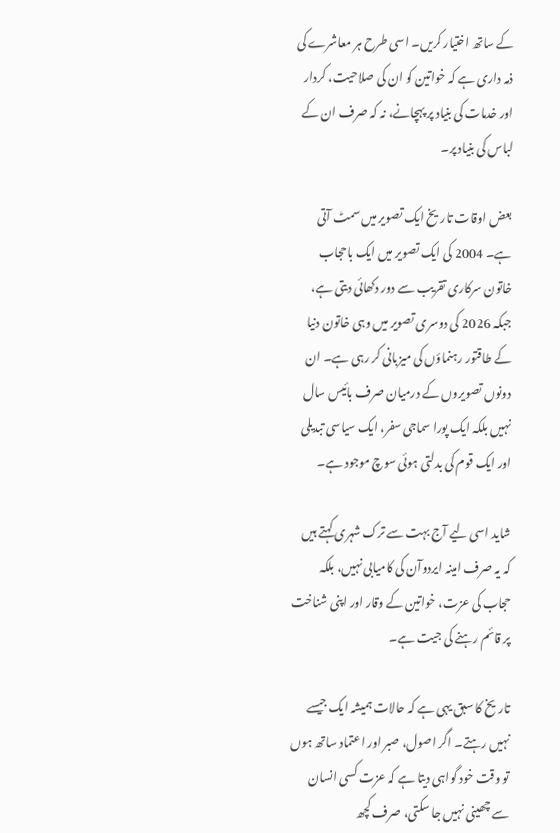کے ساتھ اختیار کریں۔ اسی طرح ہر معاشرے کی ذمہ داری ہے کہ خواتین کو ان کی صلاحیت، کردار اور خدمات کی بنیاد پر پہچانے، نہ کہ صرف ان کے لباس کی بنیاد پر۔

بعض اوقات تاریخ ایک تصویر میں سمٹ آتی ہے۔ 2004 کی ایک تصویر میں ایک باحجاب خاتون سرکاری تقریب سے دور دکھائی دیتی ہے، جبکہ 2026 کی دوسری تصویر میں وہی خاتون دنیا کے طاقتور رہنماؤں کی میزبانی کر رہی ہے۔ ان دونوں تصویروں کے درمیان صرف بائیس سال نہیں بلکہ ایک پورا سماجی سفر، ایک سیاسی تبدیلی اور ایک قوم کی بدلتی ہوئی سوچ موجود ہے۔

شاید اسی لیے آج بہت سے ترک شہری کہتے ہیں کہ یہ صرف امینہ ایردوآن کی کامیابی نہیں، بلکہ حجاب کی عزت، خواتین کے وقار اور اپنی شناخت پر قائم رہنے کی جیت ہے۔

تاریخ کا سبق یہی ہے کہ حالات ہمیشہ ایک جیسے نہیں رہتے۔ اگر اصول، صبر اور اعتماد ساتھ ہوں تو وقت خود گواہی دیتا ہے کہ عزت کسی انسان سے چھینی نہیں جا سکتی، صرف کچھ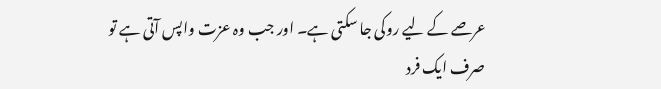عرصے کے لیے روکی جا سکتی ہے۔ اور جب وہ عزت واپس آتی ہے تو صرف ایک فرد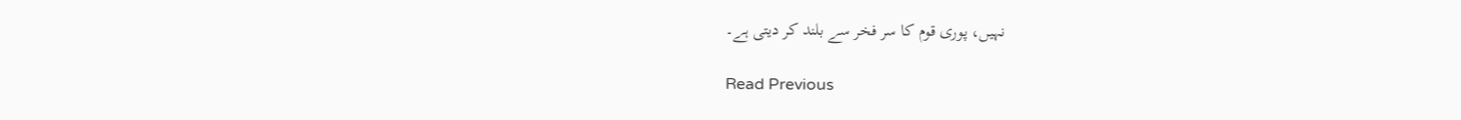نہیں، پوری قوم کا سر فخر سے بلند کر دیتی ہے۔

Read Previous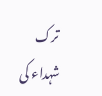ترک شہداء کی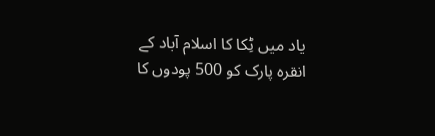یاد میں ٹِکا کا اسلام آباد کے انقرہ پارک کو 500 پودوں کا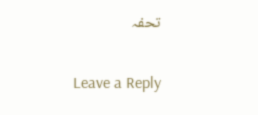تحفہ

Leave a Reply